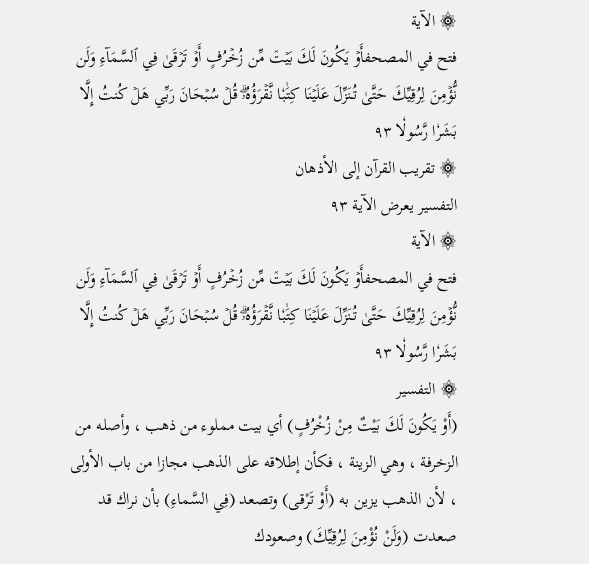۞ الآية
فتح في المصحفأَوۡ يَكُونَ لَكَ بَيۡتٞ مِّن زُخۡرُفٍ أَوۡ تَرۡقَىٰ فِي ٱلسَّمَآءِ وَلَن نُّؤۡمِنَ لِرُقِيِّكَ حَتَّىٰ تُنَزِّلَ عَلَيۡنَا كِتَٰبٗا نَّقۡرَؤُهُۥۗ قُلۡ سُبۡحَانَ رَبِّي هَلۡ كُنتُ إِلَّا بَشَرٗا رَّسُولٗا ٩٣
۞ تقريب القرآن إلى الأذهان
التفسير يعرض الآية ٩٣
۞ الآية
فتح في المصحفأَوۡ يَكُونَ لَكَ بَيۡتٞ مِّن زُخۡرُفٍ أَوۡ تَرۡقَىٰ فِي ٱلسَّمَآءِ وَلَن نُّؤۡمِنَ لِرُقِيِّكَ حَتَّىٰ تُنَزِّلَ عَلَيۡنَا كِتَٰبٗا نَّقۡرَؤُهُۥۗ قُلۡ سُبۡحَانَ رَبِّي هَلۡ كُنتُ إِلَّا بَشَرٗا رَّسُولٗا ٩٣
۞ التفسير
(أَوْ يَكُونَ لَكَ بَيْتٌ مِنْ زُخْرُفٍ) أي بيت مملوء من ذهب ، وأصله من الزخرفة ، وهي الزينة ، فكأن إطلاقه على الذهب مجازا من باب الأولى ، لأن الذهب يزين به (أَوْ تَرْقى) وتصعد (فِي السَّماءِ) بأن نراك قد صعدت (وَلَنْ نُؤْمِنَ لِرُقِيِّكَ) وصعودك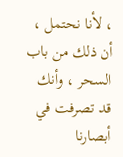، لأنا نحتمل ، أن ذلك من باب السحر ، وأنك قد تصرفت في أبصارنا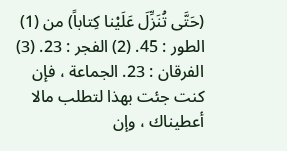(حَتَّى تُنَزِّلَ عَلَيْنا كِتاباً) من (1) الطور : 45. (2) الفجر : 23. (3) الفرقان : 23. الجماعة ، فإن كنت جئت بهذا لتطلب مالا أعطيناك ، وإن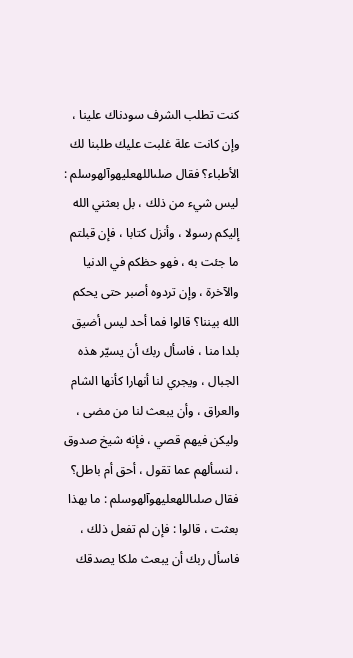كنت تطلب الشرف سودناك علينا ، وإن كانت علة غلبت عليك طلبنا لك الأطباء؟ فقال صلىاللهعليهوآلهوسلم : ليس شيء من ذلك ، بل بعثني الله إليكم رسولا ، وأنزل كتابا ، فإن قبلتم ما جئت به ، فهو حظكم في الدنيا والآخرة ، وإن تردوه أصبر حتى يحكم الله بيننا؟ قالوا فما أحد ليس أضيق بلدا منا ، فاسأل ربك أن يسيّر هذه الجبال ، ويجري لنا أنهارا كأنها الشام والعراق ، وأن يبعث لنا من مضى ، وليكن فيهم قصي ، فإنه شيخ صدوق ، لنسألهم عما تقول ، أحق أم باطل؟ فقال صلىاللهعليهوآلهوسلم : ما بهذا بعثت ، قالوا : فإن لم تفعل ذلك ، فاسأل ربك أن يبعث ملكا يصدقك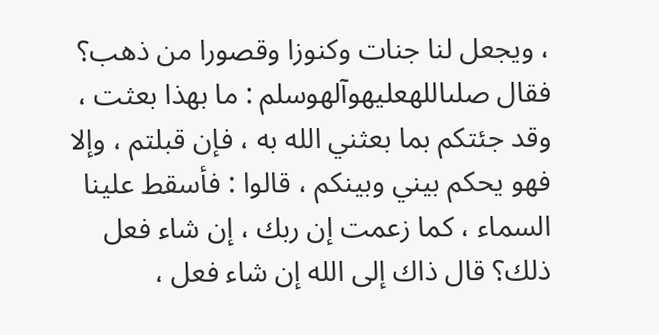، ويجعل لنا جنات وكنوزا وقصورا من ذهب؟ فقال صلىاللهعليهوآلهوسلم : ما بهذا بعثت ، وقد جئتكم بما بعثني الله به ، فإن قبلتم ، وإلا فهو يحكم بيني وبينكم ، قالوا : فأسقط علينا السماء ، كما زعمت إن ربك ، إن شاء فعل ذلك؟ قال ذاك إلى الله إن شاء فعل ،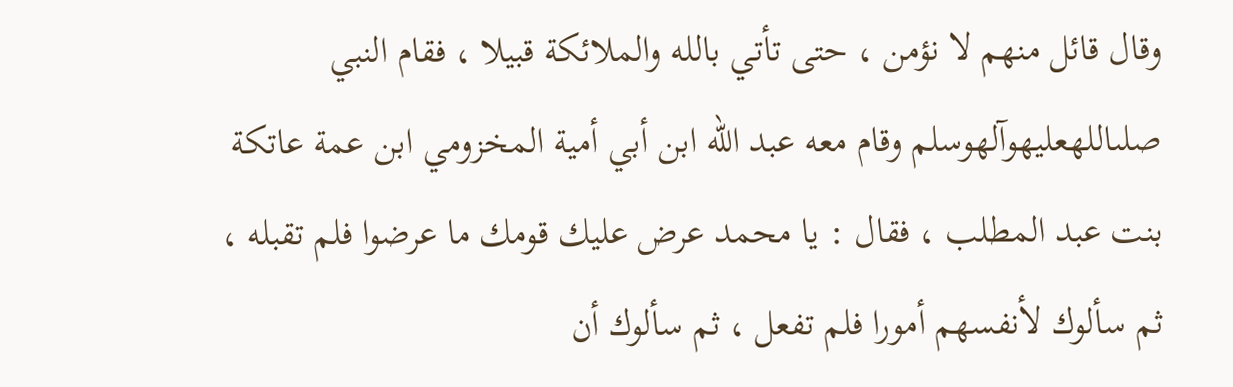وقال قائل منهم لا نؤمن ، حتى تأتي بالله والملائكة قبيلا ، فقام النبي صلىاللهعليهوآلهوسلم وقام معه عبد الله ابن أبي أمية المخزومي ابن عمة عاتكة بنت عبد المطلب ، فقال : يا محمد عرض عليك قومك ما عرضوا فلم تقبله ، ثم سألوك لأنفسهم أمورا فلم تفعل ، ثم سألوك أن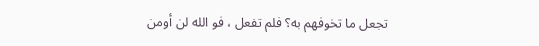تجعل ما تخوفهم به؟ فلم تفعل ، فو الله لن أومن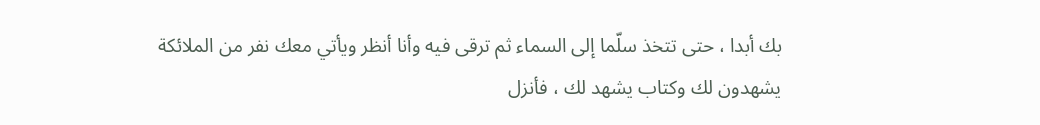بك أبدا ، حتى تتخذ سلّما إلى السماء ثم ترقى فيه وأنا أنظر ويأتي معك نفر من الملائكة يشهدون لك وكتاب يشهد لك ، فأنزل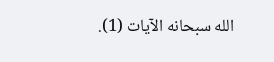الله سبحانه الآيات (1).